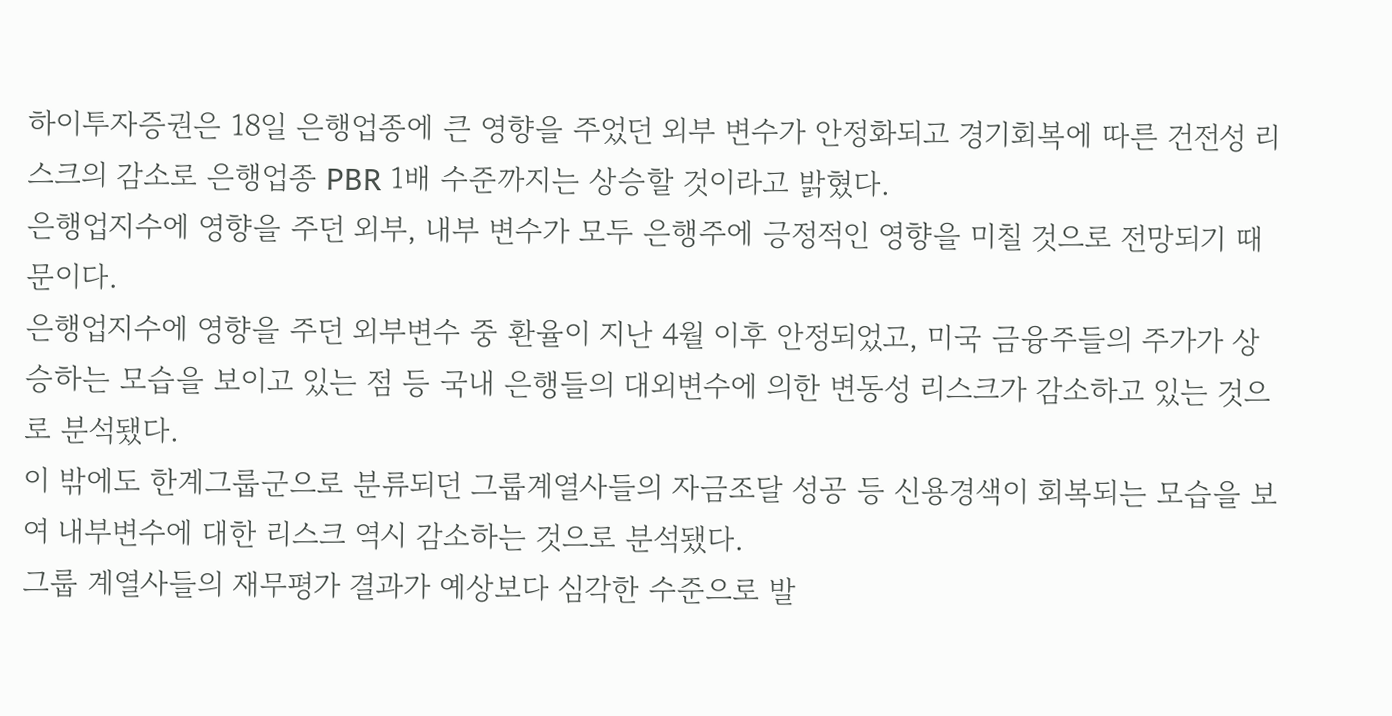하이투자증권은 18일 은행업종에 큰 영향을 주었던 외부 변수가 안정화되고 경기회복에 따른 건전성 리스크의 감소로 은행업종 PBR 1배 수준까지는 상승할 것이라고 밝혔다.
은행업지수에 영향을 주던 외부, 내부 변수가 모두 은행주에 긍정적인 영향을 미칠 것으로 전망되기 때문이다.
은행업지수에 영향을 주던 외부변수 중 환율이 지난 4월 이후 안정되었고, 미국 금융주들의 주가가 상승하는 모습을 보이고 있는 점 등 국내 은행들의 대외변수에 의한 변동성 리스크가 감소하고 있는 것으로 분석됐다.
이 밖에도 한계그룹군으로 분류되던 그룹계열사들의 자금조달 성공 등 신용경색이 회복되는 모습을 보여 내부변수에 대한 리스크 역시 감소하는 것으로 분석됐다.
그룹 계열사들의 재무평가 결과가 예상보다 심각한 수준으로 발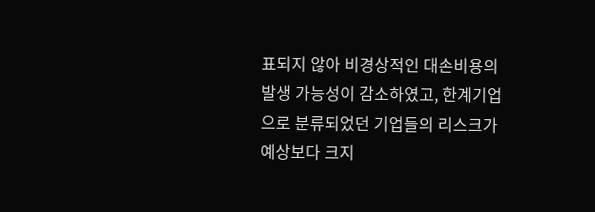표되지 않아 비경상적인 대손비용의 발생 가능성이 감소하였고, 한계기업으로 분류되었던 기업들의 리스크가 예상보다 크지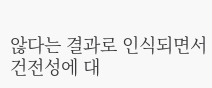않다는 결과로 인식되면서 건전성에 대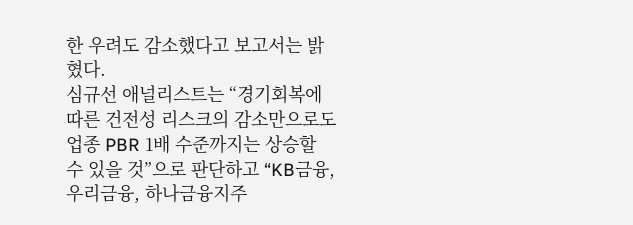한 우려도 감소했다고 보고서는 밝혔다.
심규선 애널리스트는 “경기회복에 따른 건전성 리스크의 감소만으로도 업종 PBR 1배 수준까지는 상승할 수 있을 것”으로 판단하고 “KB금융, 우리금융, 하나금융지주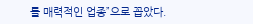를 매력적인 업종”으로 꼽았다.